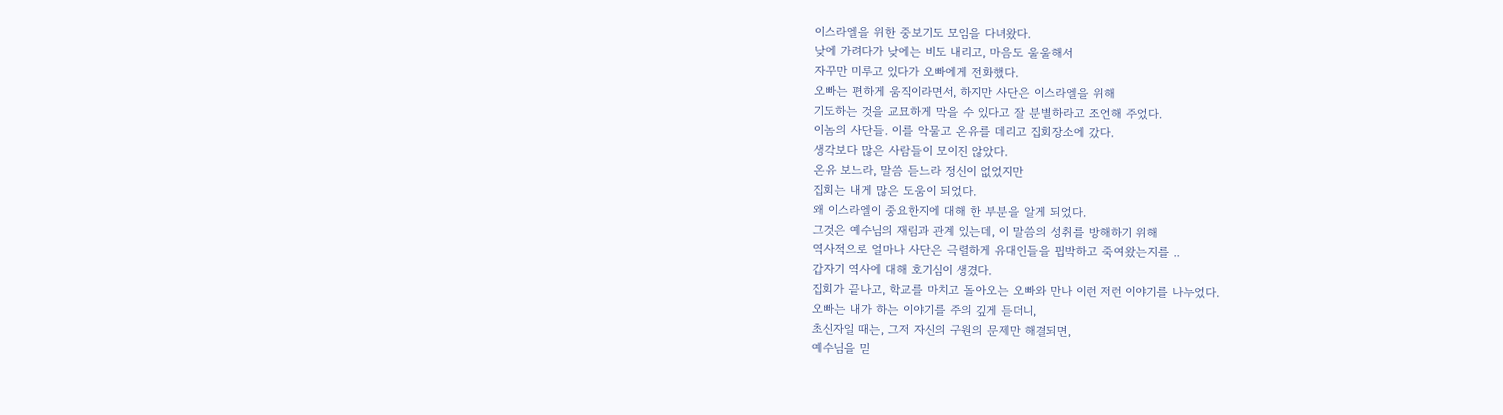이스라엘을 위한 중보기도 모임을 다녀왔다.
낮에 가려다가 낮에는 비도 내리고, 마음도 울울해서
자꾸만 미루고 있다가 오빠에게 전화했다.
오빠는 편하게 움직이라면서, 하지만 사단은 이스라엘을 위해
기도하는 것을 교묘하게 막을 수 있다고 잘 분별하라고 조언해 주었다.
이놈의 사단들. 이를 악물고 온유를 데리고 집회장소에 갔다.
생각보다 많은 사람들이 모이진 않았다.
온유 보느라, 말씀 듣느라 정신이 없었지만
집회는 내게 많은 도움이 되었다.
왜 이스라엘이 중요한지에 대해 한 부분을 알게 되었다.
그것은 예수님의 재림과 관계 있는데, 이 말씀의 성취를 방해하기 위해
역사적으로 얼마나 사단은 극렬하게 유대인들을 핍박하고 죽여왔는지를 ..
갑자기 역사에 대해 호기심이 생겼다.
집회가 끝나고, 학교를 마치고 돌아오는 오빠와 만나 이런 저런 이야기를 나누었다.
오빠는 내가 하는 이야기를 주의 깊게 듣더니,
초신자일 때는, 그저 자신의 구원의 문제만 해결되면,
예수님을 믿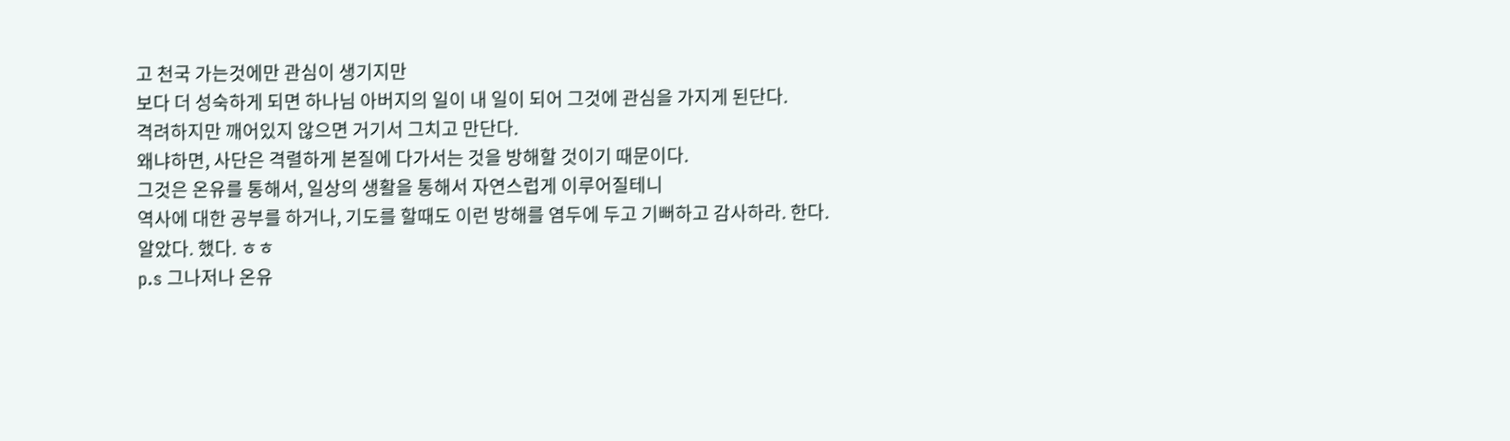고 천국 가는것에만 관심이 생기지만
보다 더 성숙하게 되면 하나님 아버지의 일이 내 일이 되어 그것에 관심을 가지게 된단다.
격려하지만 깨어있지 않으면 거기서 그치고 만단다.
왜냐하면, 사단은 격렬하게 본질에 다가서는 것을 방해할 것이기 때문이다.
그것은 온유를 통해서, 일상의 생활을 통해서 자연스럽게 이루어질테니
역사에 대한 공부를 하거나, 기도를 할때도 이런 방해를 염두에 두고 기뻐하고 감사하라. 한다.
알았다. 했다. ㅎㅎ
p.s 그나저나 온유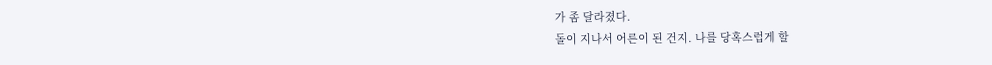가 좀 달라졌다.
돌이 지나서 어른이 된 건지. 나를 당혹스럽게 할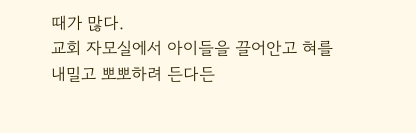때가 많다.
교회 자모실에서 아이들을 끌어안고 혀를 내밀고 뽀뽀하려 든다든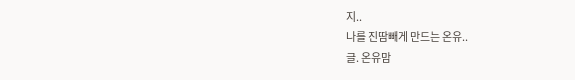지..
나를 진땀빼게 만드는 온유..
글. 온유맘